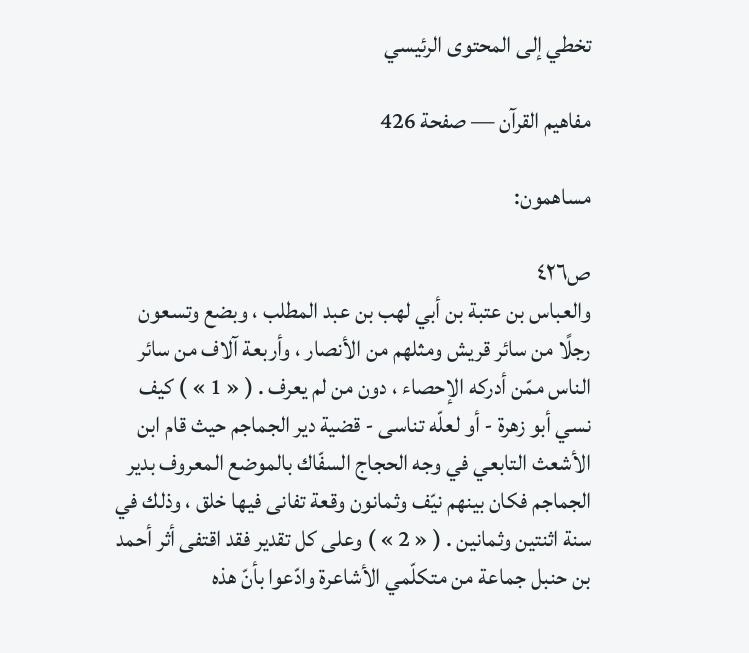تخطي إلى المحتوى الرئيسي

مفاهيم القرآن — صفحة 426

مساهمون:

ص٤٢٦
والعباس بن عتبة بن أبي لهب بن عبد المطلب ، وبضع وتسعون رجلًا من سائر قريش ومثلهم من الأنصار ، وأربعة آلاف من سائر الناس ممّن أدركه الإحصاء ، دون من لم يعرف . ( « 1 » ) كيف نسي أبو زهرة - أو لعلّه تناسى - قضية دير الجماجم حيث قام ابن الأشعث التابعي في وجه الحجاج السفّاك بالموضع المعروف بدير الجماجم فكان بينهم نيّف وثمانون وقعة تفانى فيها خلق ، وذلك في سنة اثنتين وثمانين . ( « 2 » ) وعلى كل تقدير فقد اقتفى أثر أحمد بن حنبل جماعة من متكلّمي الأشاعرة وادّعوا بأنّ هذه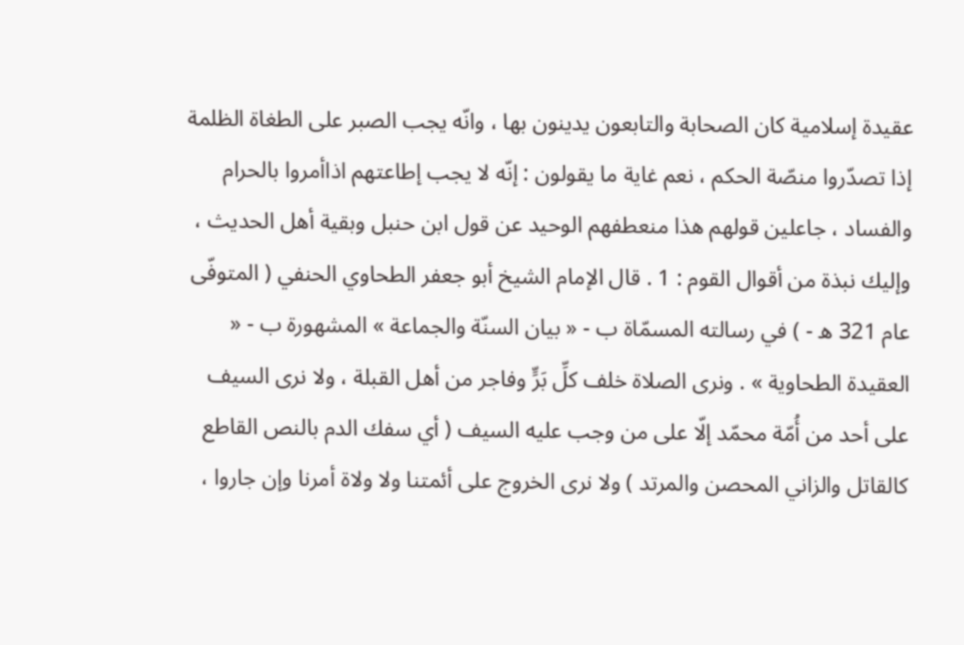عقيدة إسلامية كان الصحابة والتابعون يدينون بها ، وانّه يجب الصبر على الطغاة الظلمة إذا تصدّروا منصّة الحكم ، نعم غاية ما يقولون : إنّه لا يجب إطاعتهم اذاأمروا بالحرام والفساد ، جاعلين قولهم هذا منعطفهم الوحيد عن قول ابن حنبل وبقية أهل الحديث ، وإليك نبذة من أقوال القوم : 1 . قال الإمام الشيخ أبو جعفر الطحاوي الحنفي ( المتوفّى عام 321 ه - ) في رسالته المسمّاة ب - « بيان السنّة والجماعة » المشهورة ب - « العقيدة الطحاوية » . ونرى الصلاة خلف كلِّ بَرٍّ وفاجر من أهل القبلة ، ولا نرى السيف على أحد من أُمّة محمّد إلّا على من وجب عليه السيف ( أي سفك الدم بالنص القاطع كالقاتل والزاني المحصن والمرتد ) ولا نرى الخروج على أئمتنا ولا ولاة أمرنا وإن جاروا ،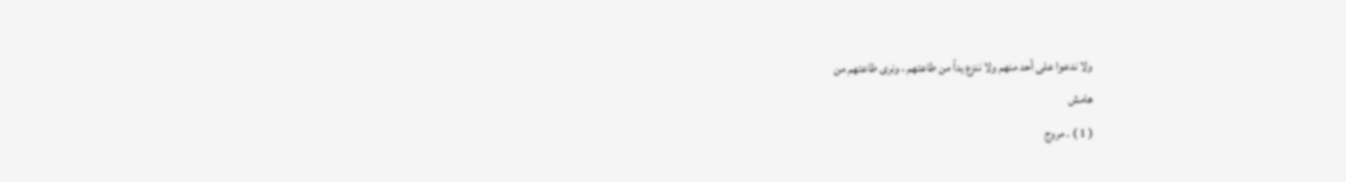ولا ندعوا على أحد منهم ولا ننزع يداً من طاعتهم ، ونرى طاعتهم من
هامش
( 1 ) . مروج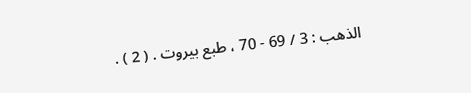الذهب : 3 / 69 - 70 ، طبع بيروت . ( 2 ) .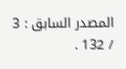المصدر السابق : 3 / 132 .